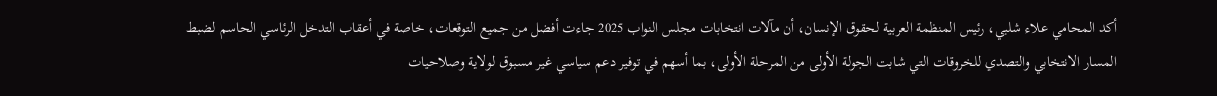أكد المحامي علاء شلبي، رئيس المنظمة العربية لحقوق الإنسان، أن مآلات انتخابات مجلس النواب 2025 جاءت أفضل من جميع التوقعات، خاصة في أعقاب التدخل الرئاسي الحاسم لضبط المسار الانتخابي والتصدي للخروقات التي شابت الجولة الأولى من المرحلة الأولى، بما أسهم في توفير دعم سياسي غير مسبوق لولاية وصلاحيات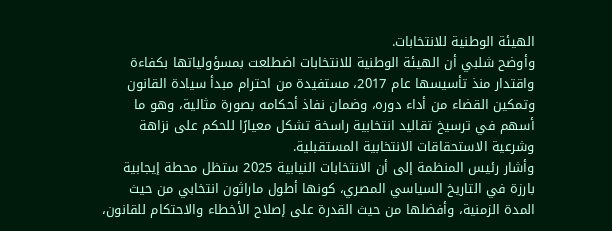الهيئة الوطنية للانتخابات.
وأوضح شلبي أن الهيئة الوطنية للانتخابات اضطلعت بمسؤولياتها بكفاءة واقتدار منذ تأسيسها عام 2017، مستفيدة من احترام مبدأ سيادة القانون وتمكين القضاء من أداء دوره، وضمان نفاذ أحكامه بصورة مثالية، وهو ما أسهم في ترسيخ تقاليد انتخابية راسخة تشكل معيارًا للحكم على نزاهة وشرعية الاستحقاقات الانتخابية المستقبلية.
وأشار رئيس المنظمة إلى أن الانتخابات النيابية 2025 ستظل محطة إيجابية بارزة في التاريخ السياسي المصري، كونها أطول ماراثون انتخابي من حيث المدة الزمنية، وأفضلها من حيث القدرة على إصلاح الأخطاء والاحتكام للقانون،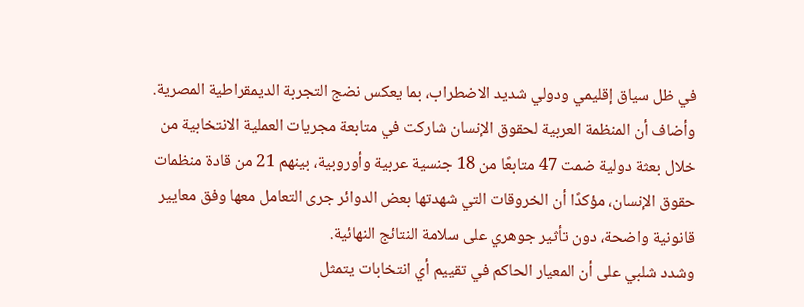في ظل سياق إقليمي ودولي شديد الاضطراب، بما يعكس نضج التجربة الديمقراطية المصرية.
وأضاف أن المنظمة العربية لحقوق الإنسان شاركت في متابعة مجريات العملية الانتخابية من خلال بعثة دولية ضمت 47 متابعًا من 18 جنسية عربية وأوروبية، بينهم 21 من قادة منظمات حقوق الإنسان، مؤكدًا أن الخروقات التي شهدتها بعض الدوائر جرى التعامل معها وفق معايير قانونية واضحة، دون تأثير جوهري على سلامة النتائج النهائية.
وشدد شلبي على أن المعيار الحاكم في تقييم أي انتخابات يتمثل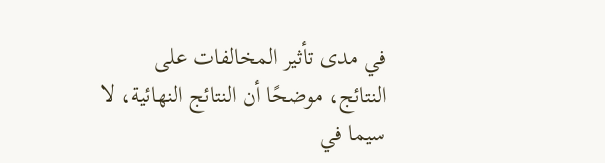في مدى تأثير المخالفات على النتائج، موضحًا أن النتائج النهائية، لا سيما في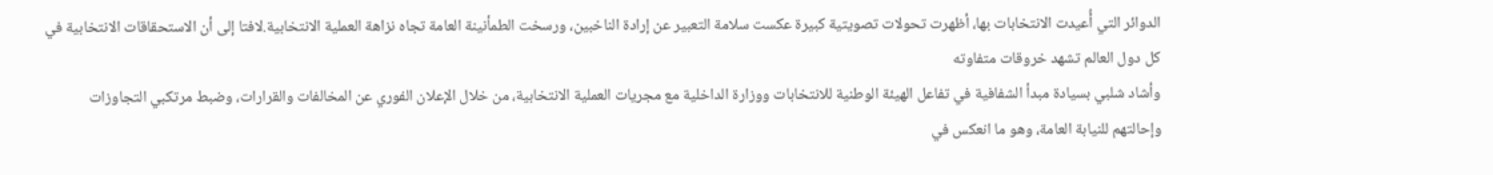الدوائر التي أُعيدت الانتخابات بها، أظهرت تحولات تصويتية كبيرة عكست سلامة التعبير عن إرادة الناخبين، ورسخت الطمأنينة العامة تجاه نزاهة العملية الانتخابية.لافتا إلى أن الاستحقاقات الانتخابية في كل دول العالم تشهد خروقات متفاوته
وأشاد شلبي بسيادة مبدأ الشفافية في تفاعل الهيئة الوطنية للانتخابات ووزارة الداخلية مع مجريات العملية الانتخابية، من خلال الإعلان الفوري عن المخالفات والقرارات، وضبط مرتكبي التجاوزات وإحالتهم للنيابة العامة، وهو ما انعكس في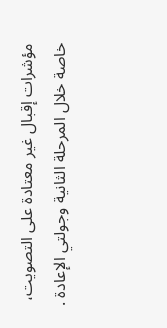مؤشرات إقبال غير معتادة على التصويت، خاصة خلال المرحلة الثانية وجولتي الإعادة .